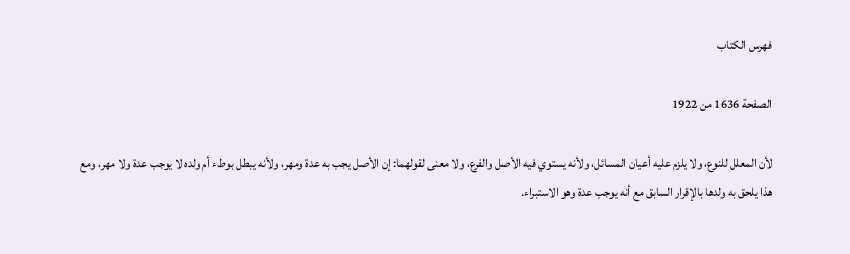فهرس الكتاب

الصفحة 1636 من 1922

لأن المعلل للنوع، ولا يلزم عليه أعيان المسائل، ولأنه يستوي فيه الأصل والفرع، ولا معنى لقولهما: إن الأصل يجب به عدة ومهر، ولأنه يبطل بوطء أم ولده لا يوجب عدة ولا مهر، ومع هذا يلحق به ولدها بالإقرار السابق مع أنه يوجب عدة وهو الاستبراء.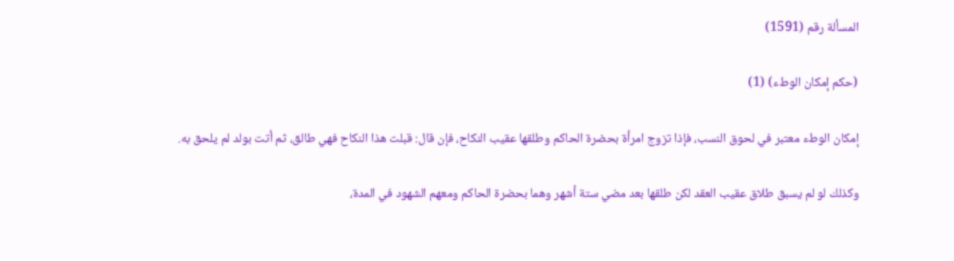المسألة رقم (1591)

(حكم إمكان الوطء) (1)

إمكان الوطء معتبر في لحوق النسب، فإذا تزوج امرأة بحضرة الحاكم وطلقها عقيب النكاح، فإن قال: قبلت هذا النكاح فهي طالق، ثم أتت بولد لم يلحق به.

وكذلك لو لم يسبق طلاق عقيب العقد لكن طلقها بعد مضي ستة أشهر وهما بحضرة الحاكم ومعهم الشهود في المدة،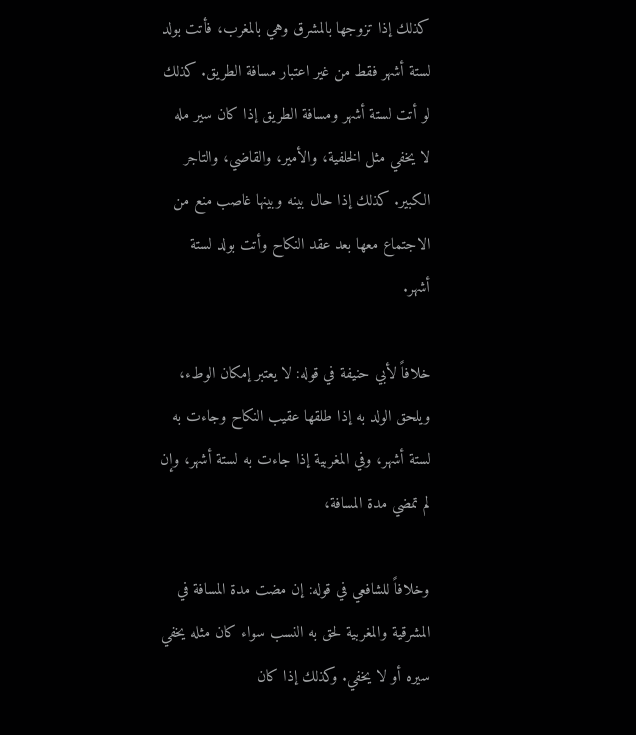كذلك إذا تزوجها بالمشرق وهي بالمغرب، فأتت بولد لستة أشهر فقط من غير اعتبار مسافة الطريق. كذلك لو أتت لستة أشهر ومسافة الطريق إذا كان سير مله لا يخفي مثل الخلفية، والأمير، والقاضي، والتاجر الكبير. كذلك إذا حال بينه وبينها غاصب منع من الاجتماع معها بعد عقد النكاح وأتت بولد لستة أشهر.

خلافاً لأبي حنيفة في قوله: لا يعتبر إمكان الوطء، ويلحق الولد به إذا طلقها عقيب النكاح وجاءت به لستة أشهر، وفي المغربية إذا جاءت به لستة أشهر، وإن لم تمضي مدة المسافة،

وخلافاً للشافعي في قوله: إن مضت مدة المسافة في المشرقية والمغربية لحق به النسب سواء كان مثله يخفي سيره أو لا يخفي. وكذلك إذا كان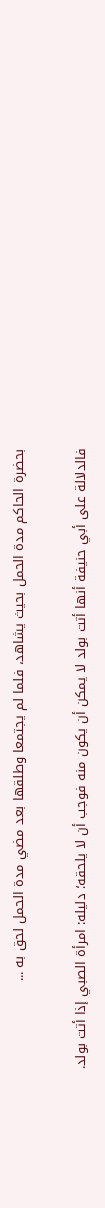بحضرة الحاكم مدة الحمل بحيث يشاهد، فلما لم يجتمعا وطلقها بعد مضي مدة الحمل لحق به ...

فالدلالة على أبي حنيفة أنها أتت بولد لا يمكن أن يكون منه فوجب أن لا يلحقه؛ دليله: امرأة الصبي إذا أتت بولد.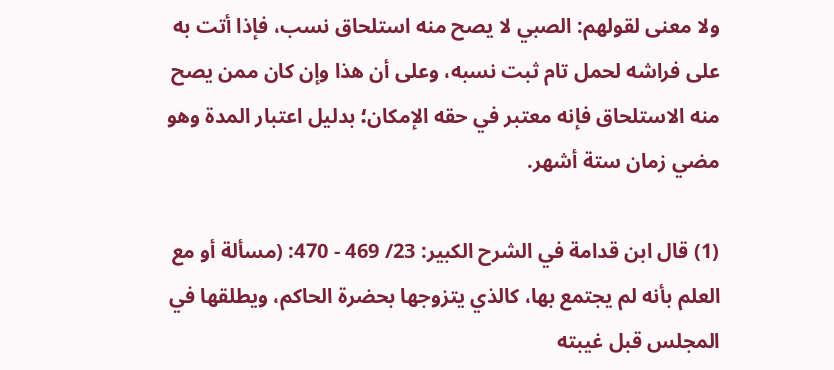ولا معنى لقولهم: الصبي لا يصح منه استلحاق نسب، فإذا أتت به على فراشه لحمل تام ثبت نسبه، وعلى أن هذا وإن كان ممن يصح منه الاستلحاق فإنه معتبر في حقه الإمكان؛ بدليل اعتبار المدة وهو مضي زمان ستة أشهر.

(1) قال ابن قدامة في الشرح الكبير: 23/ 469 - 470: (مسألة أو مع العلم بأنه لم يجتمع بها، كالذي يتزوجها بحضرة الحاكم، ويطلقها في المجلس قبل غيبته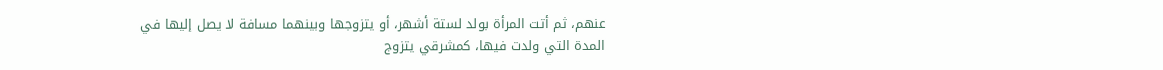عنهم، ثم أتت المرأة بولد لستة أشهر، أو يتزوجها وبينهما مسافة لا يصل إليها في المدة التي ولدت فيها، كمشرقي يتزوج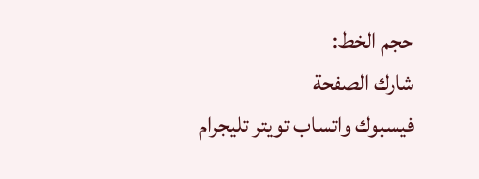حجم الخط:
شارك الصفحة
فيسبوك واتساب تويتر تليجرام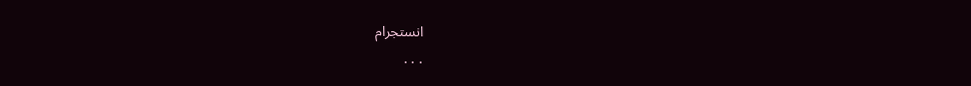انستجرام
. . .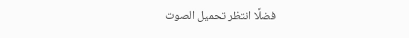فضلًا انتظر تحميل الصوت